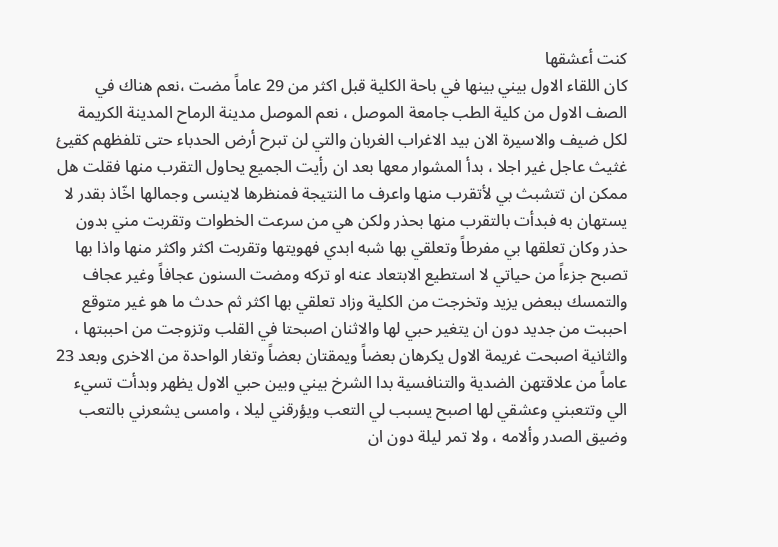كنت أعشقها
كان اللقاء الاول بيني بينها في باحة الكلية قبل اكثر من 29 عاماً مضت ،نعم هناك في الصف الاول من كلية الطب جامعة الموصل ، نعم الموصل مدينة الرماح المدينة الكريمة لكل ضيف والاسيرة الان بيد الاغراب الغربان والتي لن تبرح أرض الحدباء حتى تلفظهم كقيئ غثيث عاجل غير اجلا ، بدأ المشوار معها بعد ان رأيت الجميع يحاول التقرب منها فقلت هل ممكن ان تتشبث بي لأتقرب منها واعرف ما النتيجة فمنظرها لاينسى وجمالها اخّاذ بقدر لا يستهان به فبدأت بالتقرب منها بحذر ولكن هي من سرعت الخطوات وتقربت مني بدون حذر وكان تعلقها بي مفرطاً وتعلقي بها شبه ابدي فهويتها وتقربت اكثر واكثر منها واذا بها تصبح جزءاً من حياتي لا استطيع الابتعاد عنه او تركه ومضت السنون عجافاً وغير عجاف والتمسك ببعض يزيد وتخرجت من الكلية وزاد تعلقي بها اكثر ثم حدث ما هو غير متوقع احببت من جديد دون ان يتغير حبي لها والاثنان اصبحتا في القلب وتزوجت من احببتها ، والثانية اصبحت غريمة الاول يكرهان بعضاً ويمقتان بعضاً وتغار الواحدة من الاخرى وبعد 23 عاماً من علاقتهن الضدية والتنافسية بدا الشرخ بيني وبين حبي الاول يظهر وبدأت تسيء الي وتتعبني وعشقي لها اصبح يسبب لي التعب ويؤرقني ليلا ، وامسى يشعرني بالتعب وضيق الصدر وألامه ، ولا تمر ليلة دون ان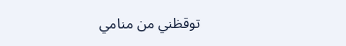توقظني من منامي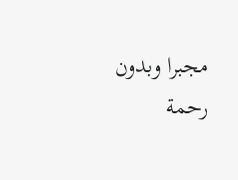مجبرا وبدون رحمة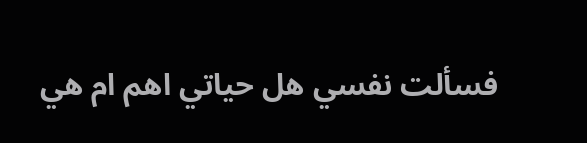فسألت نفسي هل حياتي اهم ام هي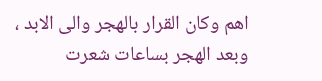اهم وكان القرار بالهجر والى الابد ، وبعد الهجر بساعات شعرت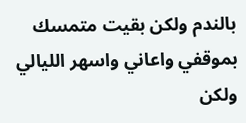بالندم ولكن بقيت متمسك بموقفي واعاني واسهر الليالي ولكن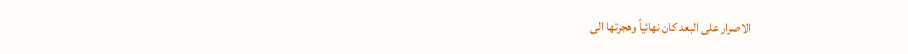الاصرار على البعد كان نهائياً وهجرتها الى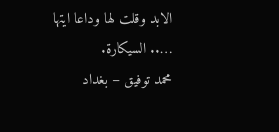الابد وقلت لها وداعا ايتها ….. السيكارة.
محمد توفيق – بغداد